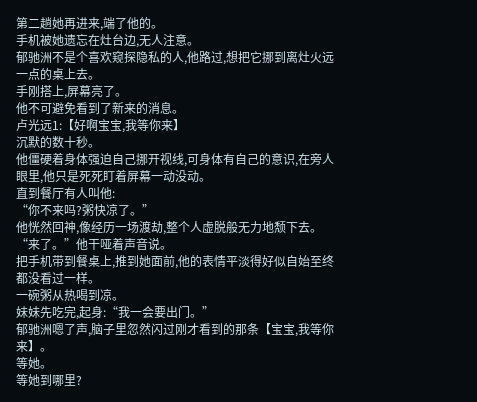第二趟她再进来,端了他的。
手机被她遗忘在灶台边,无人注意。
郁驰洲不是个喜欢窥探隐私的人,他路过,想把它挪到离灶火远一点的桌上去。
手刚搭上,屏幕亮了。
他不可避免看到了新来的消息。
卢光远1:【好啊宝宝,我等你来】
沉默的数十秒。
他僵硬着身体强迫自己挪开视线,可身体有自己的意识,在旁人眼里,他只是死死盯着屏幕一动没动。
直到餐厅有人叫他:
“你不来吗?粥快凉了。”
他恍然回神,像经历一场渡劫,整个人虚脱般无力地颓下去。
“来了。”他干哑着声音说。
把手机带到餐桌上,推到她面前,他的表情平淡得好似自始至终都没看过一样。
一碗粥从热喝到凉。
妹妹先吃完,起身:“我一会要出门。”
郁驰洲嗯了声,脑子里忽然闪过刚才看到的那条【宝宝,我等你来】。
等她。
等她到哪里?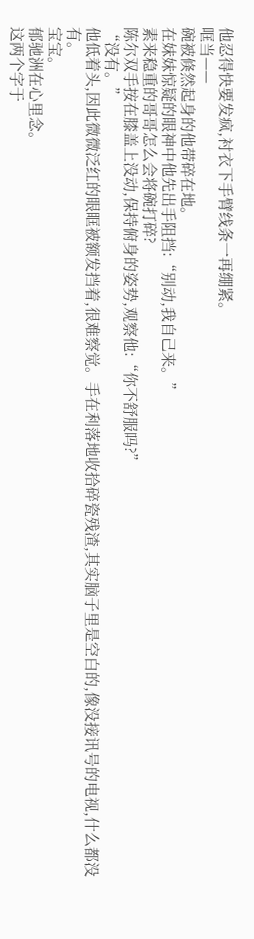他忍得快要发疯,衬衣下手臂线条一再绷紧。
哐当——
碗被倏然起身的他带碎在地。
在妹妹惊疑的眼神中他先出手阻挡:“别动,我自己来。”
素来稳重的哥哥怎么会将碗打碎?
陈尔双手按在膝盖上没动,保持俯身的姿势,观察他:“你不舒服吗?”
“没有。”
他低着头,因此微微泛红的眼眶被额发挡着,很难察觉。手在利落地收拾碎瓷残渣,其实脑子里是空白的,像没接讯号的电视,什么都没有。
宝宝。
郁驰洲在心里念。
这两个字于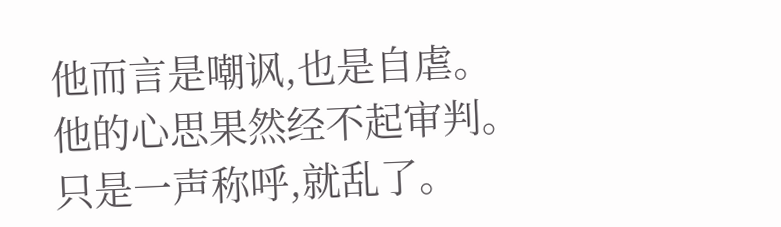他而言是嘲讽,也是自虐。
他的心思果然经不起审判。
只是一声称呼,就乱了。